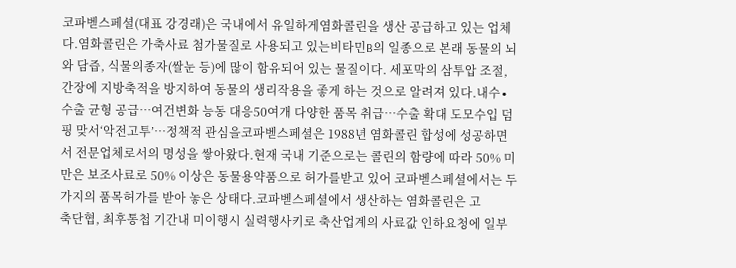코파벧스페셜(대표 강경래)은 국내에서 유일하게염화콜린을 생산 공급하고 있는 업체다.염화콜린은 가축사료 첨가물질로 사용되고 있는비타민B의 일종으로 본래 동물의 뇌와 담즙, 식물의종자(쌀눈 등)에 많이 함유되어 있는 물질이다. 세포막의 삼투압 조절, 간장에 지방축적을 방지하여 동물의 생리작용을 좋게 하는 것으로 알려져 있다.내수∙수출 균형 공급…여건변화 능동 대응50여개 다양한 품목 취급…수출 확대 도모수입 덤핑 맞서‘악전고투’…정책적 관심을코파벧스페셜은 1988년 염화콜린 합성에 성공하면서 전문업체로서의 명성을 쌓아왔다.현재 국내 기준으로는 콜린의 함량에 따라 50% 미만은 보조사료로 50% 이상은 동물용약품으로 허가를받고 있어 코파벧스페셜에서는 두 가지의 품목허가를 받아 놓은 상태다.코파벧스페셜에서 생산하는 염화콜린은 고
축단협, 최후통첩 기간내 미이행시 실력행사키로 축산업계의 사료값 인하요청에 일부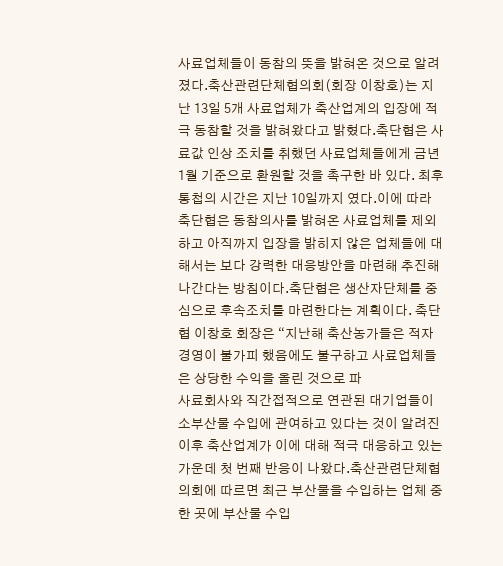사료업체들이 동참의 뜻을 밝혀온 것으로 알려졌다.축산관련단체협의회(회장 이창호)는 지난 13일 5개 사료업체가 축산업계의 입장에 적극 동참할 것을 밝혀왔다고 밝혔다.축단협은 사료값 인상 조치를 취했던 사료업체들에게 금년 1월 기준으로 환원할 것을 촉구한 바 있다. 최후 통첩의 시간은 지난 10일까지 였다.이에 따라 축단협은 동참의사를 밝혀온 사료업체를 제외하고 아직까지 입장을 밝히지 않은 업체들에 대해서는 보다 강력한 대응방안을 마련해 추진해 나간다는 방침이다.축단협은 생산자단체를 중심으로 후속조치를 마련한다는 계획이다. 축단협 이창호 회장은 “지난해 축산농가들은 적자 경영이 불가피 했음에도 불구하고 사료업체들은 상당한 수익을 올린 것으로 파
사료회사와 직간접적으로 연관된 대기업들이 소부산물 수입에 관여하고 있다는 것이 알려진 이후 축산업계가 이에 대해 적극 대응하고 있는 가운데 첫 번째 반응이 나왔다.축산관련단체협의회에 따르면 최근 부산물을 수입하는 업체 중 한 곳에 부산물 수입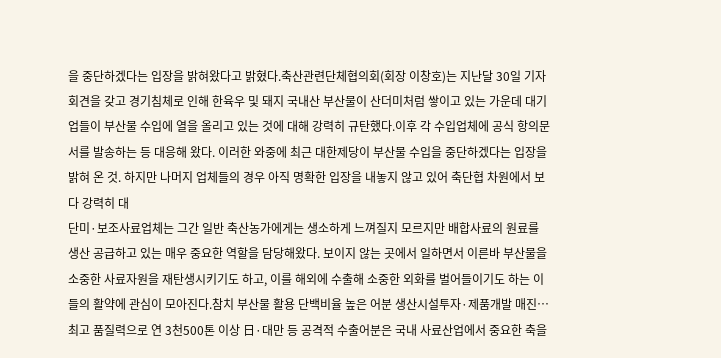을 중단하겠다는 입장을 밝혀왔다고 밝혔다.축산관련단체협의회(회장 이창호)는 지난달 30일 기자회견을 갖고 경기침체로 인해 한육우 및 돼지 국내산 부산물이 산더미처럼 쌓이고 있는 가운데 대기업들이 부산물 수입에 열을 올리고 있는 것에 대해 강력히 규탄했다.이후 각 수입업체에 공식 항의문서를 발송하는 등 대응해 왔다. 이러한 와중에 최근 대한제당이 부산물 수입을 중단하겠다는 입장을 밝혀 온 것. 하지만 나머지 업체들의 경우 아직 명확한 입장을 내놓지 않고 있어 축단협 차원에서 보다 강력히 대
단미·보조사료업체는 그간 일반 축산농가에게는 생소하게 느껴질지 모르지만 배합사료의 원료를 생산 공급하고 있는 매우 중요한 역할을 담당해왔다. 보이지 않는 곳에서 일하면서 이른바 부산물을 소중한 사료자원을 재탄생시키기도 하고, 이를 해외에 수출해 소중한 외화를 벌어들이기도 하는 이들의 활약에 관심이 모아진다.참치 부산물 활용 단백비율 높은 어분 생산시설투자·제품개발 매진…최고 품질력으로 연 3천500톤 이상 日·대만 등 공격적 수출어분은 국내 사료산업에서 중요한 축을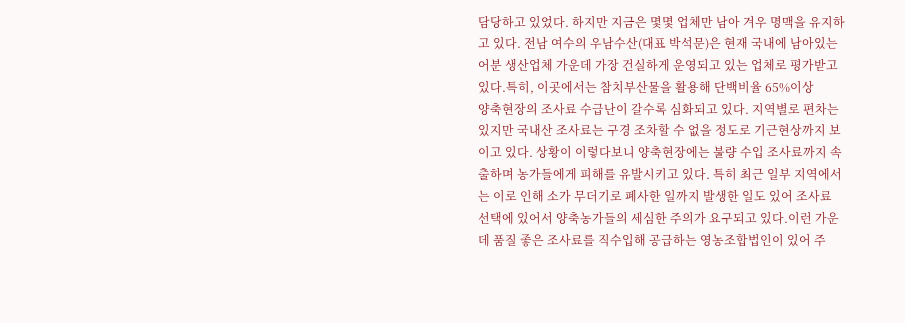담당하고 있었다. 하지만 지금은 몇몇 업체만 남아 겨우 명맥을 유지하고 있다. 전남 여수의 우남수산(대표 박석문)은 현재 국내에 남아있는 어분 생산업체 가운데 가장 건실하게 운영되고 있는 업체로 평가받고 있다.특히, 이곳에서는 참치부산물을 활용해 단백비율 65%이상
양축현장의 조사료 수급난이 갈수록 심화되고 있다. 지역별로 편차는 있지만 국내산 조사료는 구경 조차할 수 없을 정도로 기근현상까지 보이고 있다. 상황이 이렇다보니 양축현장에는 불량 수입 조사료까지 속출하며 농가들에게 피해를 유발시키고 있다. 특히 최근 일부 지역에서는 이로 인해 소가 무더기로 폐사한 일까지 발생한 일도 있어 조사료 선택에 있어서 양축농가들의 세심한 주의가 요구되고 있다.이런 가운데 품질 좋은 조사료를 직수입해 공급하는 영농조합법인이 있어 주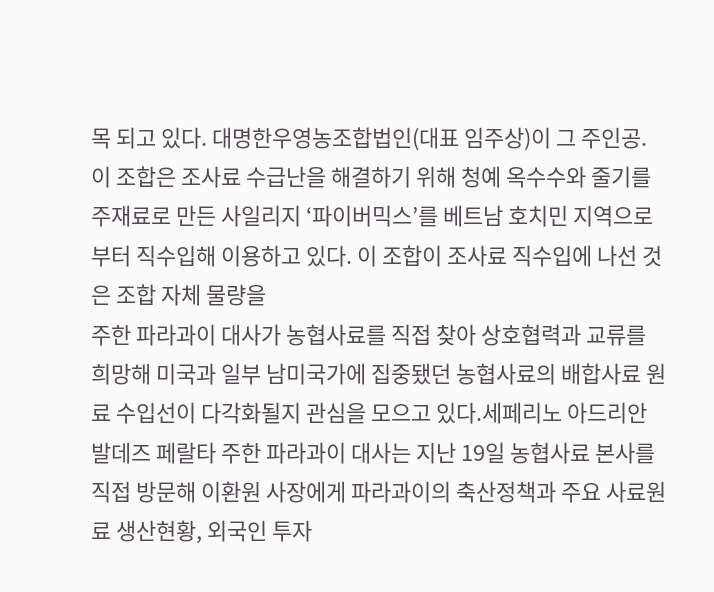목 되고 있다. 대명한우영농조합법인(대표 임주상)이 그 주인공. 이 조합은 조사료 수급난을 해결하기 위해 청예 옥수수와 줄기를 주재료로 만든 사일리지 ‘파이버믹스’를 베트남 호치민 지역으로 부터 직수입해 이용하고 있다. 이 조합이 조사료 직수입에 나선 것은 조합 자체 물량을
주한 파라과이 대사가 농협사료를 직접 찾아 상호협력과 교류를 희망해 미국과 일부 남미국가에 집중됐던 농협사료의 배합사료 원료 수입선이 다각화될지 관심을 모으고 있다.세페리노 아드리안 발데즈 페랄타 주한 파라과이 대사는 지난 19일 농협사료 본사를 직접 방문해 이환원 사장에게 파라과이의 축산정책과 주요 사료원료 생산현황, 외국인 투자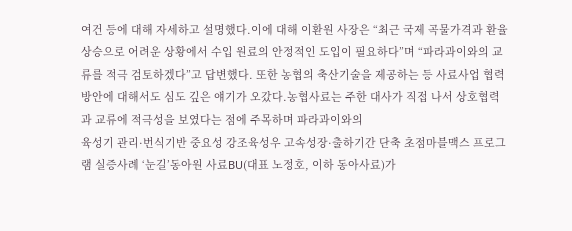여건 등에 대해 자세하고 설명했다.이에 대해 이환원 사장은 “최근 국제 곡물가격과 환율상승으로 어려운 상황에서 수입 원료의 안정적인 도입이 필요하다”며 “파라과이와의 교류를 적극 검토하겠다”고 답변했다. 또한 농협의 축산기술을 제공하는 등 사료사업 협력방안에 대해서도 심도 깊은 얘기가 오갔다.농협사료는 주한 대사가 직접 나서 상호협력과 교류에 적극성을 보였다는 점에 주목하며 파라과이와의
육성기 관리·번식기반 중요성 강조육성우 고속성장·출하기간 단축 초점마블맥스 프로그램 실증사례 ‘눈길’동아원 사료BU(대표 노정호, 이하 동아사료)가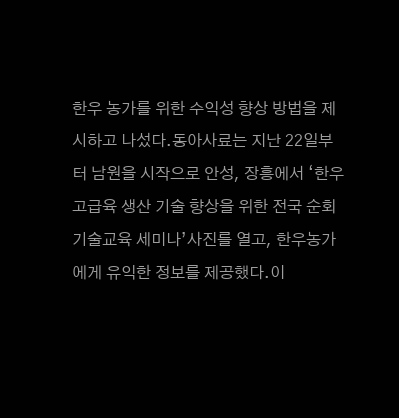한우 농가를 위한 수익성 향상 방법을 제시하고 나섰다.동아사료는 지난 22일부터 남원을 시작으로 안성, 장흥에서 ‘한우 고급육 생산 기술 향상을 위한 전국 순회 기술교육 세미나’사진를 열고, 한우농가에게 유익한 정보를 제공했다.이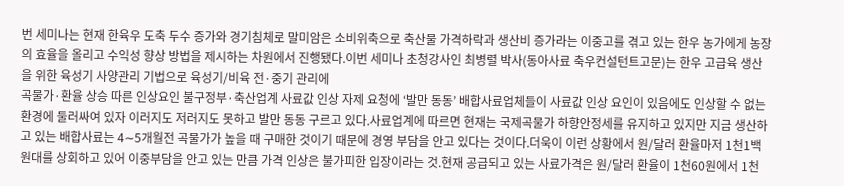번 세미나는 현재 한육우 도축 두수 증가와 경기침체로 말미암은 소비위축으로 축산물 가격하락과 생산비 증가라는 이중고를 겪고 있는 한우 농가에게 농장의 효율을 올리고 수익성 향상 방법을 제시하는 차원에서 진행됐다.이번 세미나 초청강사인 최병렬 박사(동아사료 축우컨설턴트고문)는 한우 고급육 생산을 위한 육성기 사양관리 기법으로 육성기/비육 전·중기 관리에
곡물가·환율 상승 따른 인상요인 불구정부·축산업계 사료값 인상 자제 요청에 ‘발만 동동’ 배합사료업체들이 사료값 인상 요인이 있음에도 인상할 수 없는 환경에 둘러싸여 있자 이러지도 저러지도 못하고 발만 동동 구르고 있다.사료업계에 따르면 현재는 국제곡물가 하향안정세를 유지하고 있지만 지금 생산하고 있는 배합사료는 4∼5개월전 곡물가가 높을 때 구매한 것이기 때문에 경영 부담을 안고 있다는 것이다.더욱이 이런 상황에서 원/달러 환율마저 1천1백원대를 상회하고 있어 이중부담을 안고 있는 만큼 가격 인상은 불가피한 입장이라는 것.현재 공급되고 있는 사료가격은 원/달러 환율이 1천60원에서 1천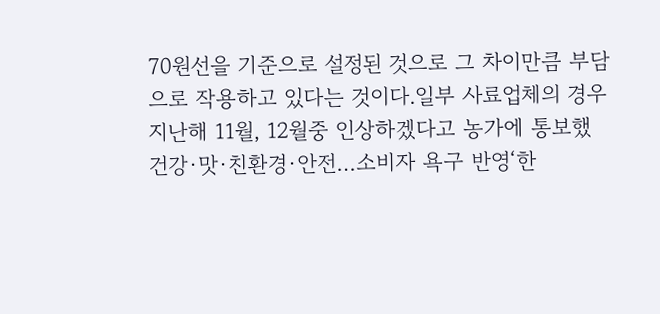70원선을 기준으로 설정된 것으로 그 차이만큼 부담으로 작용하고 있다는 것이다.일부 사료업체의 경우 지난해 11월, 12월중 인상하겠다고 농가에 통보했
건강·맛·친환경·안전…소비자 욕구 반영‘한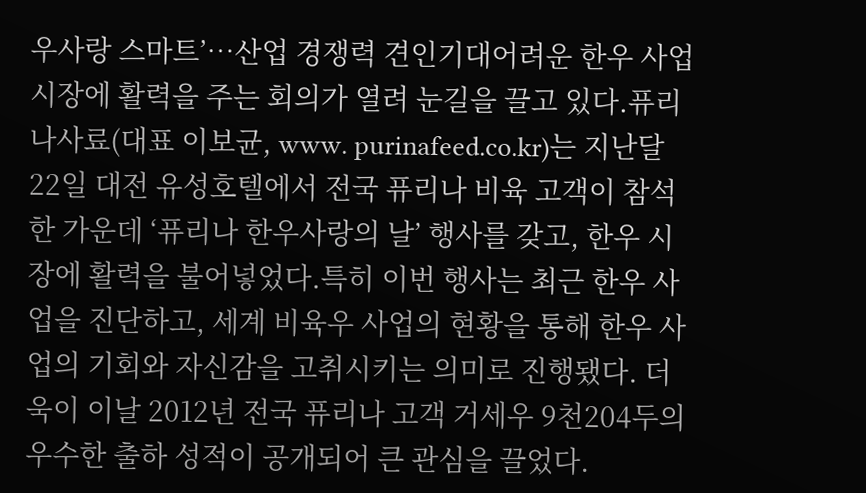우사랑 스마트’…산업 경쟁력 견인기대어려운 한우 사업 시장에 활력을 주는 회의가 열려 눈길을 끌고 있다.퓨리나사료(대표 이보균, www. purinafeed.co.kr)는 지난달 22일 대전 유성호텔에서 전국 퓨리나 비육 고객이 참석한 가운데 ‘퓨리나 한우사랑의 날’ 행사를 갖고, 한우 시장에 활력을 불어넣었다.특히 이번 행사는 최근 한우 사업을 진단하고, 세계 비육우 사업의 현황을 통해 한우 사업의 기회와 자신감을 고취시키는 의미로 진행됐다. 더욱이 이날 2012년 전국 퓨리나 고객 거세우 9천204두의 우수한 출하 성적이 공개되어 큰 관심을 끌었다.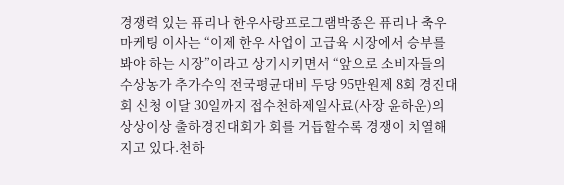경쟁력 있는 퓨리나 한우사랑프로그램박종은 퓨리나 축우마케팅 이사는 “이제 한우 사업이 고급육 시장에서 승부를 봐야 하는 시장”이라고 상기시키면서 “앞으로 소비자들의
수상농가 추가수익 전국평균대비 두당 95만원제 8회 경진대회 신청 이달 30일까지 접수천하제일사료(사장 윤하운)의 상상이상 출하경진대회가 회를 거듭할수록 경쟁이 치열해지고 있다.천하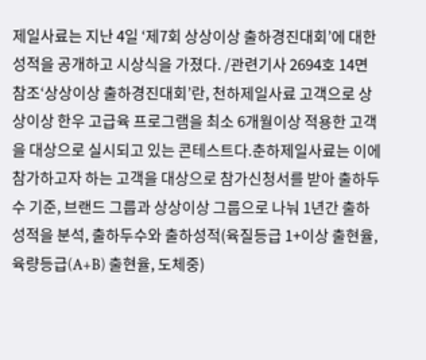제일사료는 지난 4일 ‘제7회 상상이상 출하경진대회’에 대한 성적을 공개하고 시상식을 가졌다. /관련기사 2694호 14면 참조‘상상이상 출하경진대회’란, 천하제일사료 고객으로 상상이상 한우 고급육 프로그램을 최소 6개월이상 적용한 고객을 대상으로 실시되고 있는 콘테스트다.춘하제일사료는 이에 참가하고자 하는 고객을 대상으로 참가신청서를 받아 출하두수 기준, 브랜드 그룹과 상상이상 그룹으로 나눠 1년간 출하성적을 분석, 출하두수와 출하성적(육질등급 1+이상 출현율, 육량등급(A+B) 출현율, 도체중)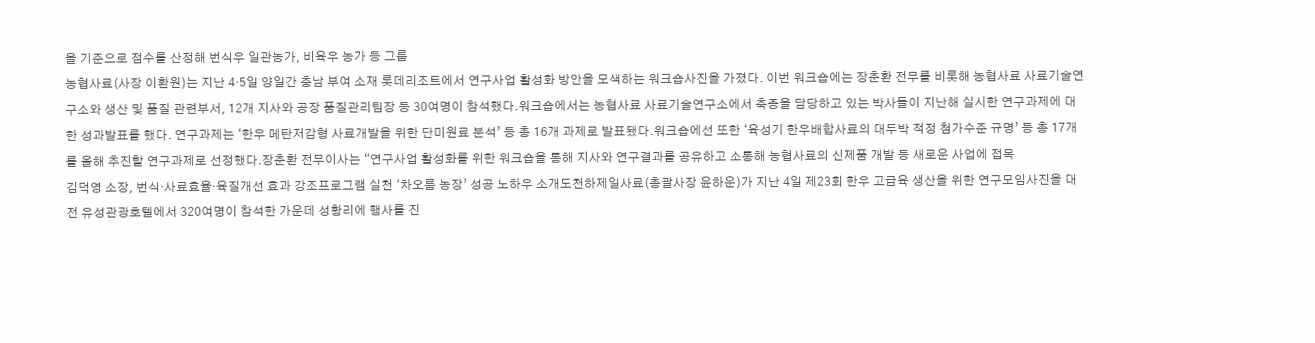을 기준으로 점수를 산정해 번식우 일관농가, 비육우 농가 등 그룹
농협사료(사장 이환원)는 지난 4·5일 양일간 충남 부여 소재 롯데리조트에서 연구사업 활성화 방안을 모색하는 워크숍사진을 가졌다. 이번 워크숍에는 장춘환 전무를 비롯해 농협사료 사료기술연구소와 생산 및 품질 관련부서, 12개 지사와 공장 품질관리팀장 등 30여명이 참석했다.워크숍에서는 농협사료 사료기술연구소에서 축종을 담당하고 있는 박사들이 지난해 실시한 연구과제에 대한 성과발표를 했다. 연구과제는 ‘한우 메탄저감형 사료개발을 위한 단미원료 분석’ 등 총 16개 과제로 발표됐다.워크숍에선 또한 ‘육성기 한우배합사료의 대두박 적정 첨가수준 규명’ 등 총 17개를 올해 추진할 연구과제로 선정했다.장춘환 전무이사는 “연구사업 활성화를 위한 워크숍을 통해 지사와 연구결과를 공유하고 소통해 농협사료의 신제품 개발 등 새로운 사업에 접목
김덕영 소장, 번식·사료효율·육질개선 효과 강조프로그램 실천 ‘차오름 농장’ 성공 노하우 소개도천하제일사료(총괄사장 윤하운)가 지난 4일 제23회 한우 고급육 생산을 위한 연구모임사진을 대전 유성관광호텔에서 320여명이 참석한 가운데 성황리에 행사를 진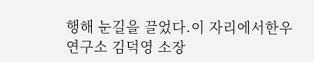행해 눈길을 끌었다.이 자리에서한우연구소 김덕영 소장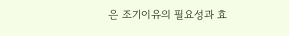은 조기이유의 필요성과 효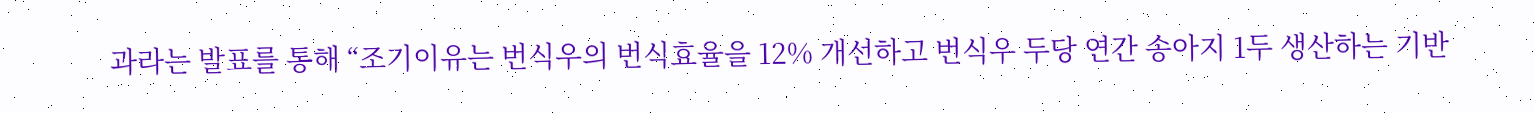과라는 발표를 통해 “조기이유는 번식우의 번식효율을 12% 개선하고 번식우 두당 연간 송아지 1두 생산하는 기반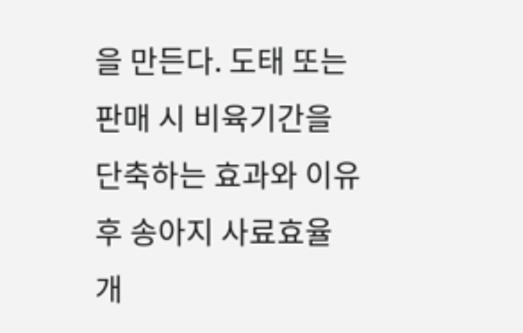을 만든다. 도태 또는 판매 시 비육기간을 단축하는 효과와 이유후 송아지 사료효율 개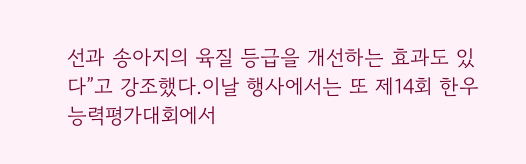선과 송아지의 육질 등급을 개선하는 효과도 있다”고 강조했다.이날 행사에서는 또 제14회 한우능력평가대회에서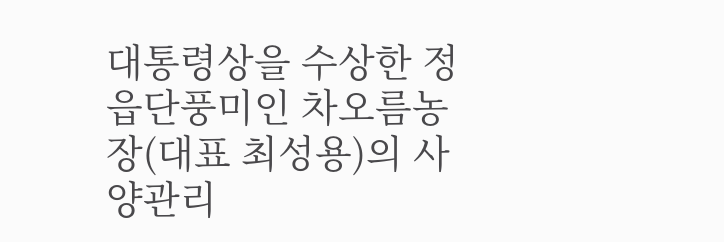대통령상을 수상한 정읍단풍미인 차오름농장(대표 최성용)의 사양관리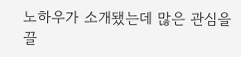노하우가 소개됐는데 많은 관심을 끌